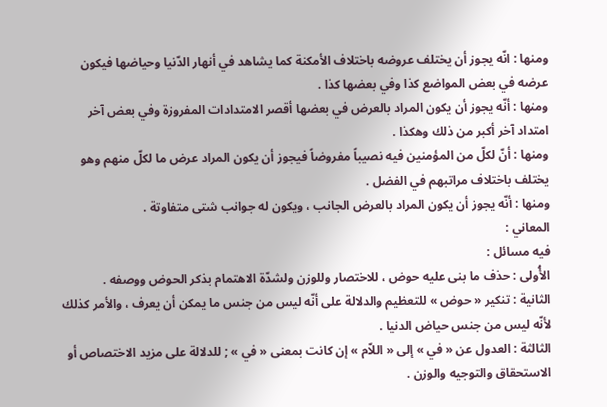ومنها : انّه يجوز أن يختلف عروضه باختلاف الأمكنة كما يشاهد في أنهار الدّنيا وحياضها فيكون
عرضه في بعض المواضع كذا وفي بعضها كذا .
ومنها : أنّه يجوز أن يكون المراد بالعرض في بعضها أقصر الامتدادات المفروزة وفي بعض آخر
امتداد آخر أكبر من ذلك وهكذا .
ومنها : أنّ لكلّ من المؤمنين فيه نصيباً مفروضاً فيجوز أن يكون المراد عرض ما لكلّ منهم وهو
يختلف باختلاف مراتبهم في الفضل .
ومنها : أنّه يجوز أن يكون المراد بالعرض الجانب ، ويكون له جوانب شتى متفاوتة .
المعاني :
فيه مسائل :
الأُولى : حذف ما بنى عليه حوض ، للاختصار وللوزن ولشدّة الاهتمام بذكر الحوض ووصفه .
الثانية : تنكير « حوض » للتعظيم والدلالة على أنّه ليس من جنس ما يمكن أن يعرف ، والأمر كذلك
لأنّه ليس من جنس حياض الدنيا .
الثالثة : العدول عن « في » إلى « اللاّم » إن كانت بمعنى « في » ; للدلالة على مزيد الاختصاص أو
الاستحقاق والتوجيه والوزن .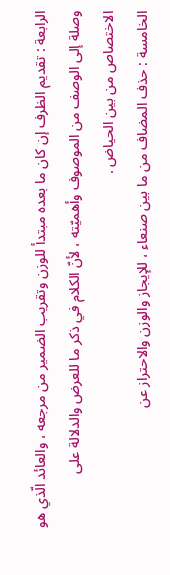الرابعة : تقديم الظرف إن كان ما بعده مبتدأ للوزن وتقريب الضمير من مرجعه ، والعائد الّذي هو
وصلة إلى الوصف من الموصوف وأهميّته ، لأنّ الكلام في ذكر ما للعرض والدلالة على
الاختصاص من بين الحياض .
الخامسة : حذف المضاف من ما بين صنعاء ، للإيجاز والوزن والاحتراز عن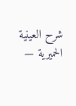شرح العينية الحميرية —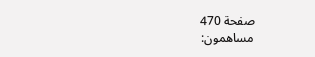صفحة 470
مساهمون: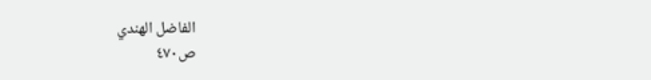الفاضل الهندي
ص٤٧٠